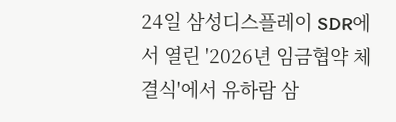24일 삼성디스플레이 SDR에서 열린 '2026년 임금협약 체결식'에서 유하람 삼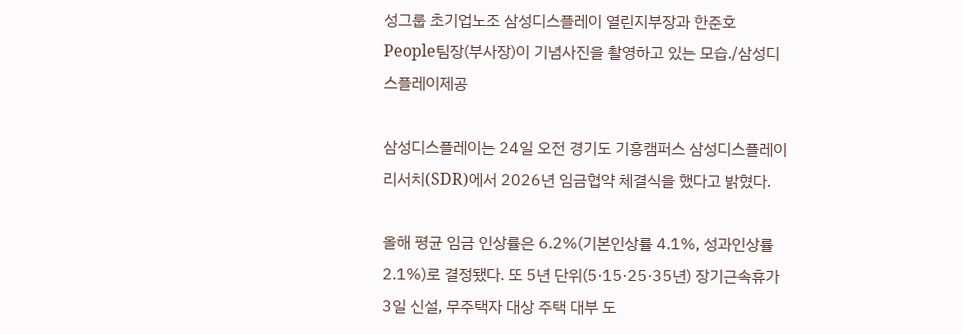성그룹 초기업노조 삼성디스플레이 열린지부장과 한준호 People팀장(부사장)이 기념사진을 촬영하고 있는 모습./삼성디스플레이제공

삼성디스플레이는 24일 오전 경기도 기흥캠퍼스 삼성디스플레이 리서치(SDR)에서 2026년 임금협약 체결식을 했다고 밝혔다.

올해 평균 임금 인상률은 6.2%(기본인상률 4.1%, 성과인상률 2.1%)로 결정됐다. 또 5년 단위(5·15·25·35년) 장기근속휴가 3일 신설, 무주택자 대상 주택 대부 도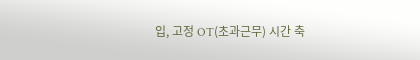입, 고정 OT(초과근무) 시간 축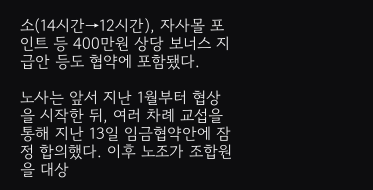소(14시간→12시간), 자사몰 포인트 등 400만원 상당 보너스 지급안 등도 협약에 포함됐다.

노사는 앞서 지난 1월부터 협상을 시작한 뒤, 여러 차례 교섭을 통해 지난 13일 임금협약안에 잠정 합의했다. 이후 노조가 조합원을 대상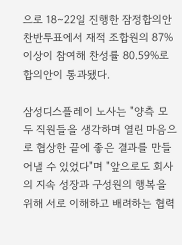으로 18∼22일 진행한 잠정합의안 찬반투표에서 재적 조합원의 87% 이상이 참여해 찬성률 80.59%로 합의안이 통과됐다.

삼성디스플레이 노사는 "양측 모두 직원들을 생각하며 열린 마음으로 협상한 끝에 좋은 결과를 만들어낼 수 있었다"며 "앞으로도 회사의 지속 성장과 구성원의 행복을 위해 서로 이해하고 배려하는 협력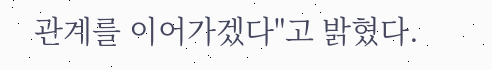관계를 이어가겠다"고 밝혔다.